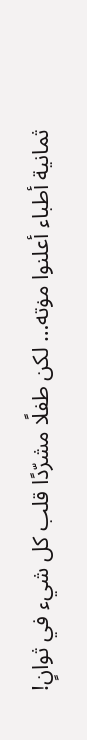ثمانية أطباء أعلنوا مۏته… لكن طفلًا مشرّدًا قلب كل شيء في ثوانٍ!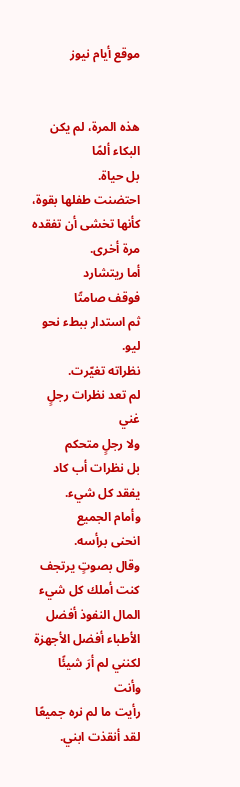موقع أيام نيوز


هذه المرة، لم يكن البكاء ألمًا
بل حياة.
احتضنت طفلها بقوة، كأنها تخشى أن تفقده مرة أخرى.
أما ريتشارد
فوقف صامتًا
ثم استدار ببطء نحو ليو.
نظراته تغيّرت.
لم تعد نظرات رجلٍ غني
ولا رجلٍ متحكم
بل نظرات أب كاد يفقد كل شيء.
وأمام الجميع
انحنى برأسه.
وقال بصوتٍ يرتجف
كنت أملك كل شيء المال النفوذ أفضل الأطباء أفضل الأجهزة
لكنني لم أرَ شيئًا
وأنت
رأيت ما لم نره جميعًا
لقد أنقذت ابني.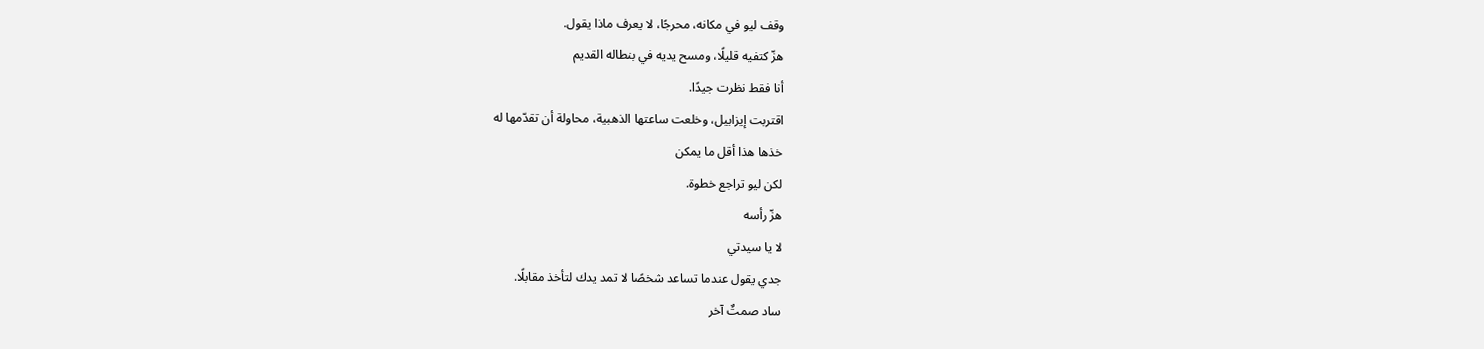وقف ليو في مكانه، محرجًا، لا يعرف ماذا يقول.
هزّ كتفيه قليلًا، ومسح يديه في بنطاله القديم
أنا فقط نظرت جيدًا.
اقتربت إيزابيل، وخلعت ساعتها الذهبية، محاولة أن تقدّمها له
خذها هذا أقل ما يمكن
لكن ليو تراجع خطوة.
هزّ رأسه
لا يا سيدتي
جدي يقول عندما تساعد شخصًا لا تمد يدك لتأخذ مقابلًا.
ساد صمتٌ آخر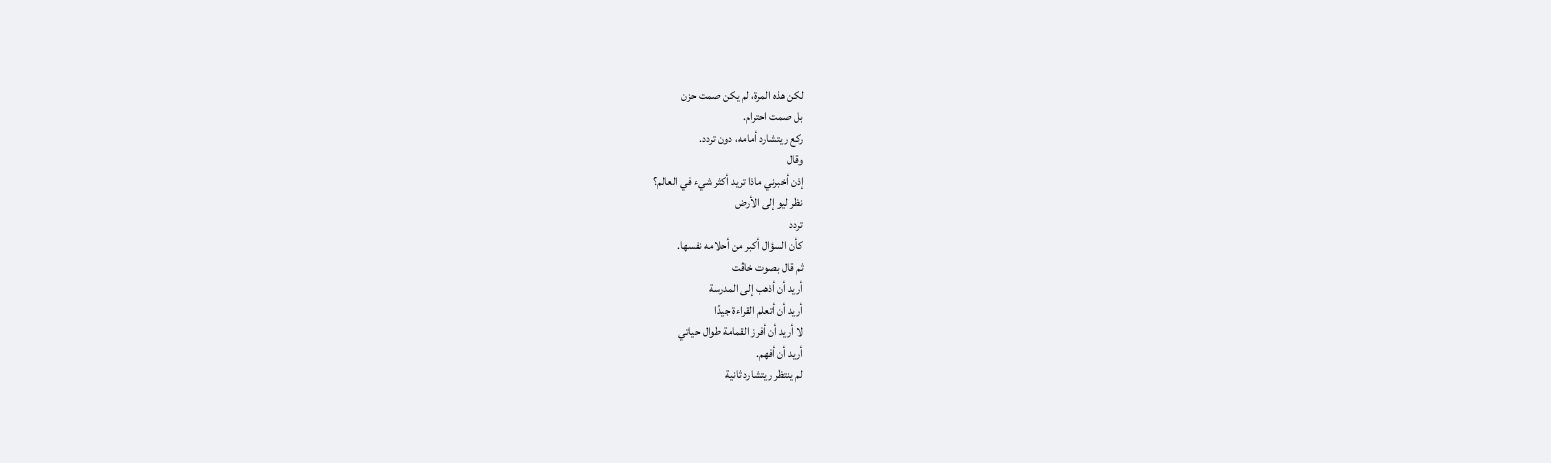لكن هذه المرة، لم يكن صمت حزن
بل صمت احترام.
ركع ريتشارد أمامه، دون تردد.
وقال
إذن أخبرني ماذا تريد أكثر شيء في العالم؟
نظر ليو إلى الأرض
تردد
كأن السؤال أكبر من أحلامه نفسها.
ثم قال بصوت خاڤت
أريد أن أذهب إلى المدرسة
أريد أن أتعلم القراءة جيدًا
لا أريد أن أفرز القمامة طوال حياتي
أريد أن أفهم.
لم ينتظر ريتشارد ثانية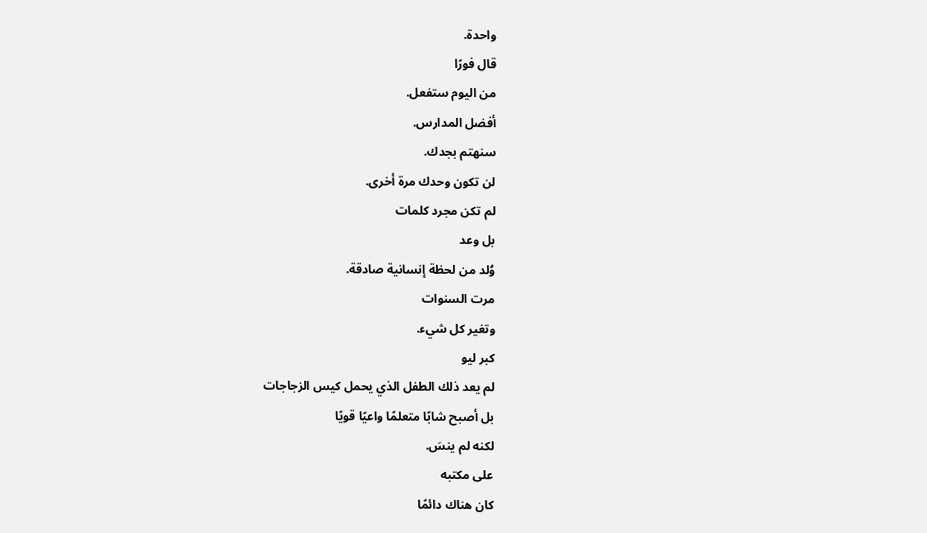واحدة.
قال فورًا
من اليوم ستفعل.
أفضل المدارس.
سنهتم بجدك.
لن تكون وحدك مرة أخرى.
لم تكن مجرد كلمات
بل وعد
وُلد من لحظة إنسانية صادقة.
مرت السنوات
وتغير كل شيء.
كبر ليو
لم يعد ذلك الطفل الذي يحمل كيس الزجاجات
بل أصبح شابًا متعلمًا واعيًا قويًا
لكنه لم ينسَ.
على مكتبه
كان هناك دائمًا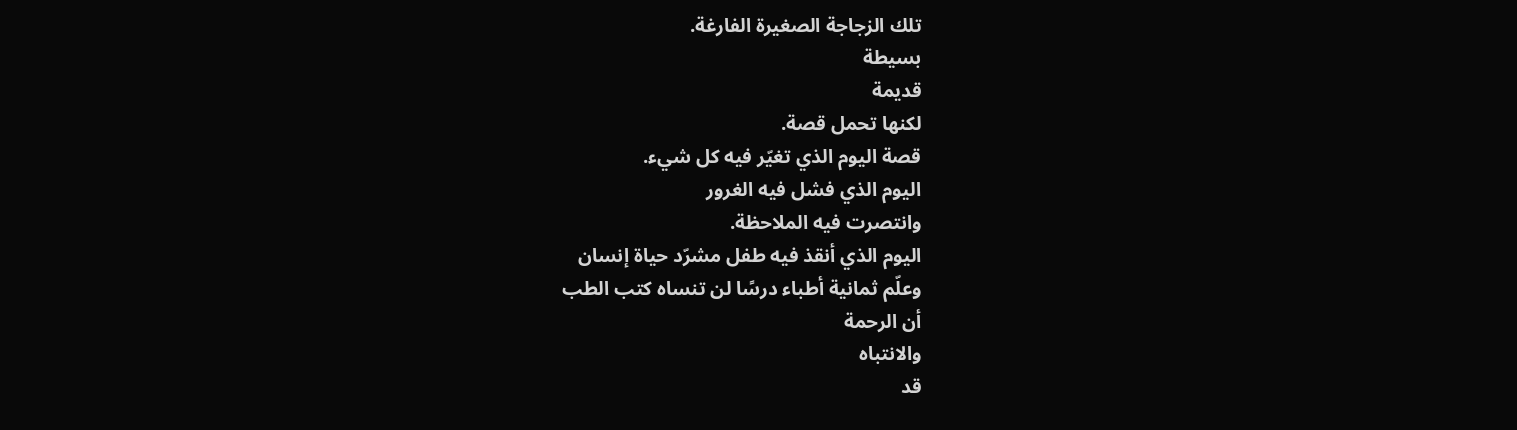تلك الزجاجة الصغيرة الفارغة.
بسيطة
قديمة
لكنها تحمل قصة.
قصة اليوم الذي تغيّر فيه كل شيء.
اليوم الذي فشل فيه الغرور
وانتصرت فيه الملاحظة.
اليوم الذي أنقذ فيه طفل مشرّد حياة إنسان
وعلّم ثمانية أطباء درسًا لن تنساه كتب الطب
أن الرحمة
والانتباه
قد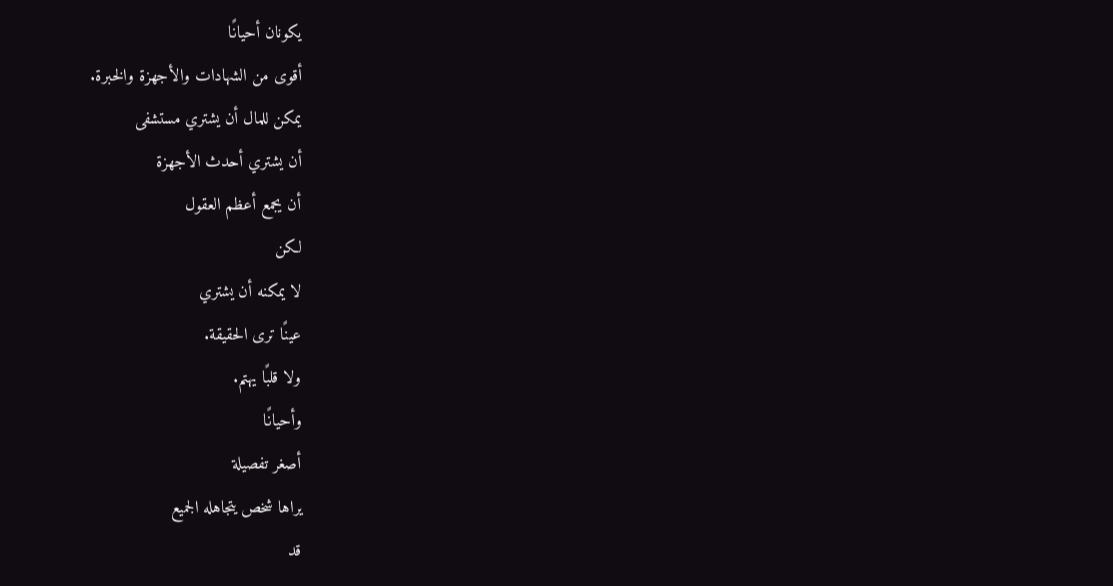يكونان أحيانًا
أقوى من الشهادات والأجهزة والخبرة.
يمكن للمال أن يشتري مستشفى
أن يشتري أحدث الأجهزة
أن يجمع أعظم العقول
لكن
لا يمكنه أن يشتري
عينًا ترى الحقيقة.
ولا قلبًا يهتم.
وأحيانًا
أصغر تفصيلة
يراها شخص يتجاهله الجميع
قد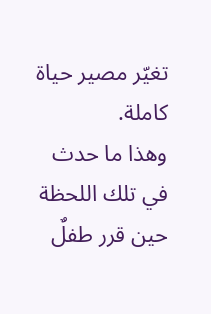تغيّر مصير حياة كاملة.
وهذا ما حدث
في تلك اللحظة
حين قرر طفلٌ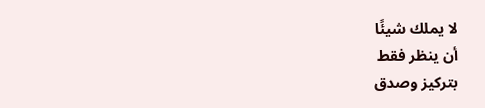لا يملك شيئًا
أن ينظر فقط
بتركيز وصدق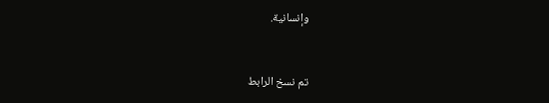وإنسانية.



تم نسخ الرابط